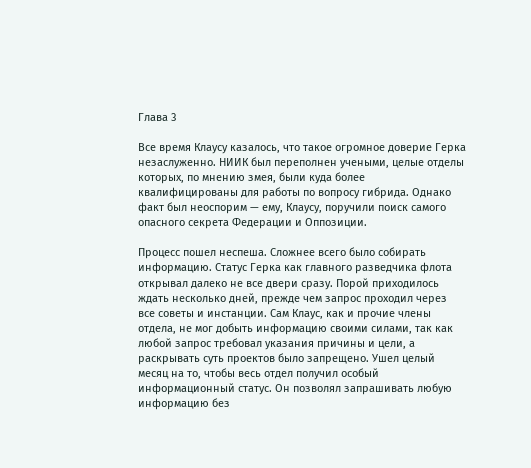Глава 3

Все время Клаусу казалось, что такое огромное доверие Герка незаслуженно. НИИК был переполнен учеными, целые отделы которых, по мнению змея, были куда более квалифицированы для работы по вопросу гибрида. Однако факт был неоспорим — ему, Клаусу, поручили поиск самого опасного секрета Федерации и Оппозиции.

Процесс пошел неспеша. Сложнее всего было собирать информацию. Статус Герка как главного разведчика флота открывал далеко не все двери сразу. Порой приходилось ждать несколько дней, прежде чем запрос проходил через все советы и инстанции. Сам Клаус, как и прочие члены отдела, не мог добыть информацию своими силами, так как любой запрос требовал указания причины и цели, а раскрывать суть проектов было запрещено. Ушел целый месяц на то, чтобы весь отдел получил особый информационный статус. Он позволял запрашивать любую информацию без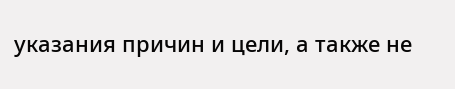указания причин и цели, а также не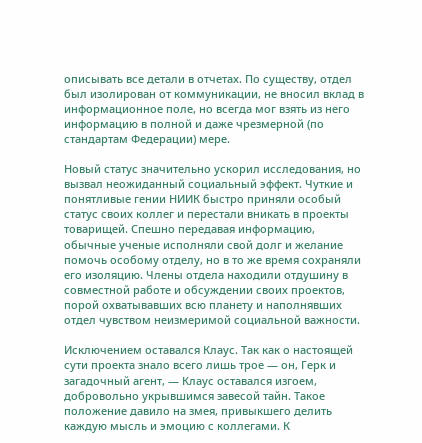описывать все детали в отчетах. По существу, отдел был изолирован от коммуникации, не вносил вклад в информационное поле, но всегда мог взять из него информацию в полной и даже чрезмерной (по стандартам Федерации) мере.

Новый статус значительно ускорил исследования, но вызвал неожиданный социальный эффект. Чуткие и понятливые гении НИИК быстро приняли особый статус своих коллег и перестали вникать в проекты товарищей. Спешно передавая информацию, обычные ученые исполняли свой долг и желание помочь особому отделу, но в то же время сохраняли его изоляцию. Члены отдела находили отдушину в совместной работе и обсуждении своих проектов, порой охватывавших всю планету и наполнявших отдел чувством неизмеримой социальной важности.

Исключением оставался Клаус. Так как о настоящей сути проекта знало всего лишь трое — он, Герк и загадочный агент, — Клаус оставался изгоем, добровольно укрывшимся завесой тайн. Такое положение давило на змея, привыкшего делить каждую мысль и эмоцию с коллегами. К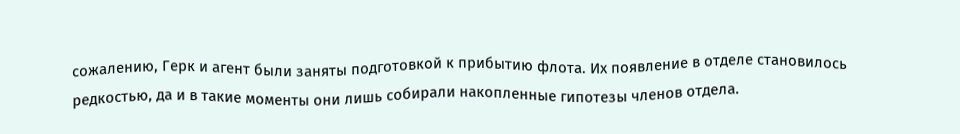сожалению, Герк и агент были заняты подготовкой к прибытию флота. Их появление в отделе становилось редкостью, да и в такие моменты они лишь собирали накопленные гипотезы членов отдела.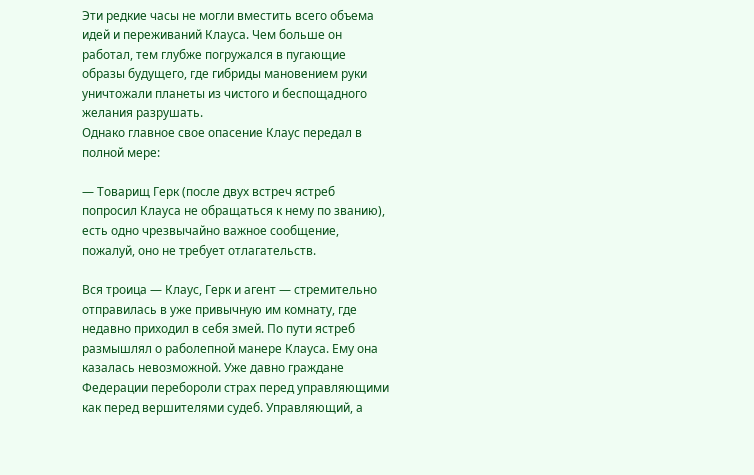Эти редкие часы не могли вместить всего объема идей и переживаний Клауса. Чем больше он работал, тем глубже погружался в пугающие образы будущего, где гибриды мановением руки уничтожали планеты из чистого и беспощадного желания разрушать.
Однако главное свое опасение Клаус передал в полной мере:

— Товарищ Герк (после двух встреч ястреб попросил Клауса не обращаться к нему по званию), есть одно чрезвычайно важное сообщение, пожалуй, оно не требует отлагательств.

Вся троица — Клаус, Герк и агент — стремительно отправилась в уже привычную им комнату, где недавно приходил в себя змей. По пути ястреб размышлял о раболепной манере Клауса. Ему она казалась невозможной. Уже давно граждане Федерации перебороли страх перед управляющими как перед вершителями судеб. Управляющий, а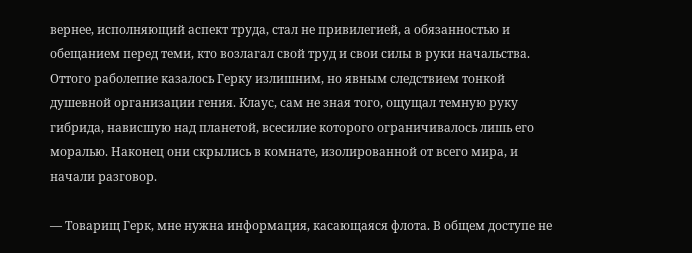вернее, исполняющий аспект труда, стал не привилегией, а обязанностью и обещанием перед теми, кто возлагал свой труд и свои силы в руки начальства. Оттого раболепие казалось Герку излишним, но явным следствием тонкой душевной организации гения. Клаус, сам не зная того, ощущал темную руку гибрида, нависшую над планетой, всесилие которого ограничивалось лишь его моралью. Наконец они скрылись в комнате, изолированной от всего мира, и начали разговор.

— Товарищ Герк, мне нужна информация, касающаяся флота. В общем доступе не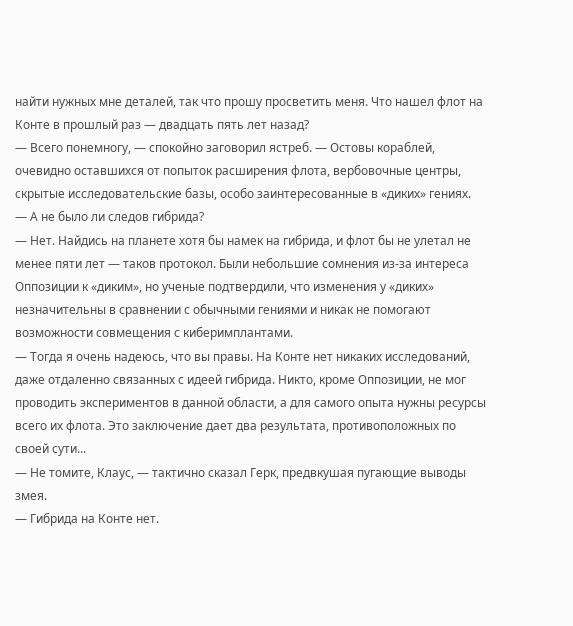найти нужных мне деталей, так что прошу просветить меня. Что нашел флот на Конте в прошлый раз — двадцать пять лет назад?
— Всего понемногу, — спокойно заговорил ястреб. — Остовы кораблей, очевидно оставшихся от попыток расширения флота, вербовочные центры, скрытые исследовательские базы, особо заинтересованные в «диких» гениях.
— А не было ли следов гибрида?
— Нет. Найдись на планете хотя бы намек на гибрида, и флот бы не улетал не менее пяти лет — таков протокол. Были небольшие сомнения из-за интереса Оппозиции к «диким», но ученые подтвердили, что изменения у «диких» незначительны в сравнении с обычными гениями и никак не помогают возможности совмещения с киберимплантами.
— Тогда я очень надеюсь, что вы правы. На Конте нет никаких исследований, даже отдаленно связанных с идеей гибрида. Никто, кроме Оппозиции, не мог проводить экспериментов в данной области, а для самого опыта нужны ресурсы всего их флота. Это заключение дает два результата, противоположных по своей сути...
— Не томите, Клаус, — тактично сказал Герк, предвкушая пугающие выводы змея.
— Гибрида на Конте нет.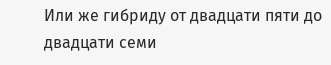Или же гибриду от двадцати пяти до двадцати семи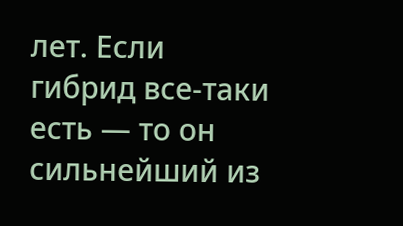лет. Если гибрид все-таки есть — то он сильнейший из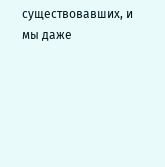существовавших, и мы даже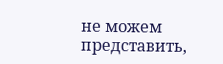не можем представить,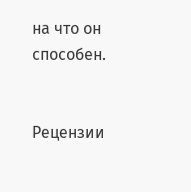на что он способен.


Рецензии